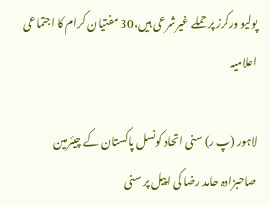پولیو ورکرز پر حملے غیرشرعی ہیں،30 مفتیان کرام کا اجتماعی اعلامیہ

لاہور (پ ر) سنی اتحاد کونسل پاکستان کے چیئرمین صاحبزادہ حامد رضا کی اپیل پر سنی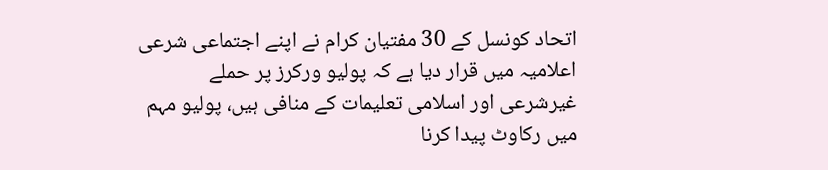اتحاد کونسل کے 30 مفتیان کرام نے اپنے اجتماعی شرعی اعلامیہ میں قرار دیا ہے کہ پولیو ورکرز پر حملے غیرشرعی اور اسلامی تعلیمات کے منافی ہیں، پولیو مہم میں رکاوٹ پیدا کرنا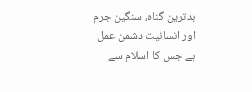بدترین گناہ، سنگین جرم اور انسانیت دشمن عمل ہے جس کا اسلام سے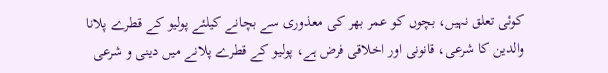کوئی تعلق نہیں، بچوں کو عمر بھر کی معذوری سے بچانے کیلئے پولیو کے قطرے پلانا والدین کا شرعی، قانونی اور اخلاقی فرض ہے، پولیو کے قطرے پلانے میں دینی و شرعی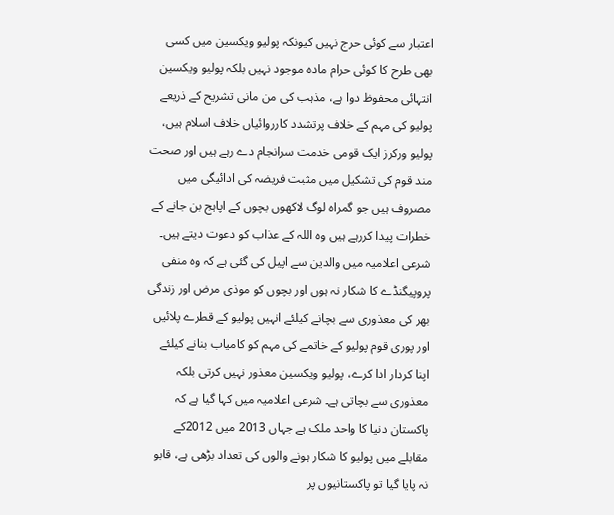اعتبار سے کوئی حرج نہیں کیونکہ پولیو ویکسین میں کسی بھی طرح کا کوئی حرام مادہ موجود نہیں بلکہ پولیو ویکسین انتہائی محفوظ دوا ہے، مذہب کی من مانی تشریح کے ذریعے پولیو کی مہم کے خلاف پرتشدد کارروائیاں خلاف اسلام ہیں، پولیو ورکرز ایک قومی خدمت سرانجام دے رہے ہیں اور صحت مند قوم کی تشکیل میں مثبت فریضہ کی ادائیگی میں مصروف ہیں جو گمراہ لوگ لاکھوں بچوں کے اپاہج بن جانے کے خطرات پیدا کررہے ہیں وہ اللہ کے عذاب کو دعوت دیتے ہیں۔ شرعی اعلامیہ میں والدین سے اپیل کی گئی ہے کہ وہ منفی پروپیگنڈے کا شکار نہ ہوں اور بچوں کو موذی مرض اور زندگی بھر کی معذوری سے بچانے کیلئے انہیں پولیو کے قطرے پلائیں اور پوری قوم پولیو کے خاتمے کی مہم کو کامیاب بنانے کیلئے اپنا کردار ادا کرے، پولیو ویکسین معذور نہیں کرتی بلکہ معذوری سے بچاتی ہے۔ شرعی اعلامیہ میں کہا گیا ہے کہ پاکستان دنیا کا واحد ملک ہے جہاں 2013 میں 2012کے مقابلے میں پولیو کا شکار ہونے والوں کی تعداد بڑھی ہے، قابو نہ پایا گیا تو پاکستانیوں پر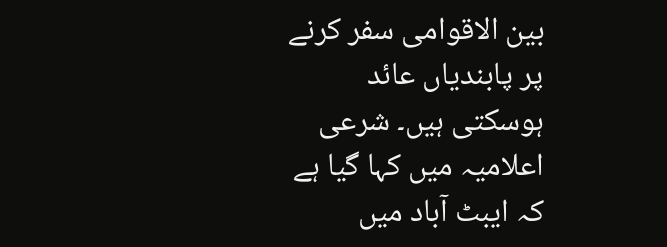بین الاقوامی سفر کرنے پر پابندیاں عائد ہوسکتی ہیں۔ شرعی اعلامیہ میں کہا گیا ہے کہ ایبٹ آباد میں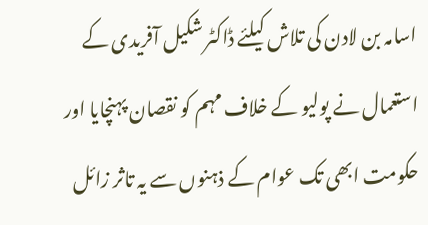اسامہ بن لادن کی تلاش کیلئے ڈاکٹر شکیل آفریدی کے استعمال نے پولیو کے خلاف مہم کو نقصان پہنچایا اور حکومت ابھی تک عوام کے ذہنوں سے یہ تاثر زائل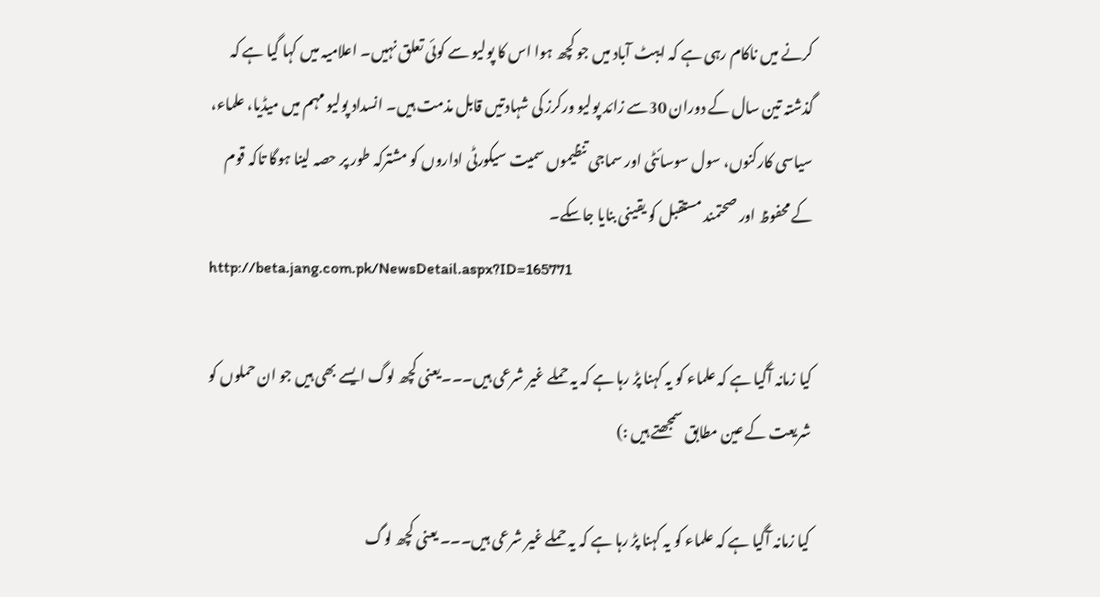کرنے میں ناکام رہی ہے کہ ایبٹ آباد میں جو کچھ ہوا اس کا پولیو سے کوئی تعلق نہیں۔ اعلامیہ میں کہا گیا ہے کہ گذشتہ تین سال کے دوران 30سے زائد پولیو ورکرز کی شہادتیں قابل مذمت ہیں۔ انسداد پولیو مہم میں میڈیا، علماء، سیاسی کارکنوں، سول سوسائٹی اور سماجی تنظیموں سمیت سیکورٹی اداروں کو مشترکہ طور پر حصہ لینا ہوگا تاکہ قوم کے محفوظ اور صحتمند مستقبل کو یقینی بنایا جاسکے۔
http://beta.jang.com.pk/NewsDetail.aspx?ID=165771

کیا زمانہ آگیا ہے کہ علماء کو یہ کہنا پڑ رہا ہے کہ یہ حملے غیر شرعی ہیں۔۔۔یعنی کچھ لوگ ایسے بھی ہیں جو ان حملوں کو شریعت کے عین مطابق سمجھتے ہیں :)

کیا زمانہ آگیا ہے کہ علماء کو یہ کہنا پڑ رہا ہے کہ یہ حملے غیر شرعی ہیں۔۔۔ یعنی کچھ لوگ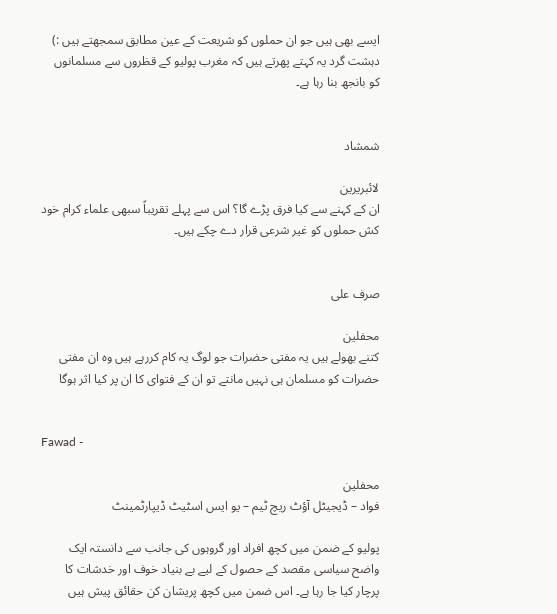ایسے بھی ہیں جو ان حملوں کو شریعت کے عین مطابق سمجھتے ہیں :)
دہشت گرد یہ کہتے پھرتے ہیں کہ مغرب پولیو کے قظروں سے مسلمانوں کو بانجھ بنا رہا ہے۔


شمشاد

لائبریرین
ان کے کہنے سے کیا فرق پڑے گا؟ اس سے پہلے تقریباً سبھی علماء کرام خود کش حملوں کو غیر شرعی قرار دے چکے ہیں۔


صرف علی

محفلین
کتنے بھولے ہیں یہ مفتی حضرات جو لوگ یہ کام کررہے ہیں وہ ان مفتی حضرات کو مسلمان ہی نہیں مانتے تو ان کے فتوای کا ان پر کیا اثر ہوگا


Fawad -

محفلین
فواد – ڈيجيٹل آؤٹ ريچ ٹيم – يو ايس اسٹيٹ ڈيپارٹمينٹ

پوليو کے ضمن ميں کچھ افراد اور گروہوں کی جانب سے دانستہ ايک واضح سياسی مقصد کے حصول کے ليے بے بنياد خوف اور خدشات کا پرچار کيا جا رہا ہے۔ اس ضمن میں کچھ پريشان کن حقائق پيش ہيں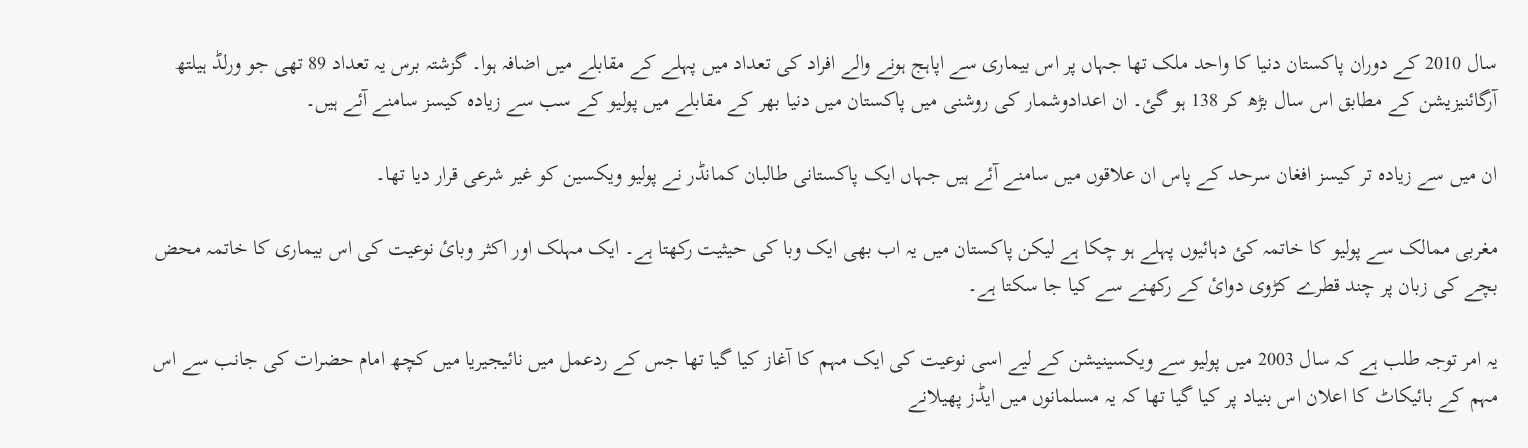سال 2010 کے دوران پاکستان دنيا کا واحد ملک تھا جہاں پر اس بيماری سے اپاہج ہونے والے افراد کی تعداد ميں پہلے کے مقابلے ميں اضافہ ہوا۔ گزشتہ برس يہ تعداد 89 تھی جو ورلڈ ہيلتھ آرگائنيزيشن کے مطابق اس سال بڑھ کر 138 ہو گئ۔ ان اعدادوشمار کی روشنی ميں پاکستان ميں دنيا بھر کے مقابلے ميں پوليو کے سب سے زيادہ کيسز سامنے آئے ہیں۔

ان ميں سے زيادہ تر کيسز افغان سرحد کے پاس ان علاقوں ميں سامنے آئے ہيں جہاں ايک پاکستانی طالبان کمانڈر نے پوليو ويکسين کو غير شرعی قرار ديا تھا۔

مغربی ممالک سے پوليو کا خاتمہ کئ دہائيوں پہلے ہو چکا ہے ليکن پاکستان میں يہ اب بھی ايک وبا کی حیثيت رکھتا ہے۔ ايک مہلک اور اکثر وبائ نوعيت کی اس بيماری کا خاتمہ محض بچے کی زبان پر چند قطرے کڑوی دوائ کے رکھنے سے کیا جا سکتا ہے۔

يہ امر توجہ طلب ہے کہ سال 2003 ميں پوليو سے ويکسينيشن کے لیے اسی نوعيت کی ايک مہم کا آغاز کيا گيا تھا جس کے ردعمل ميں نائيجيريا ميں کچھ امام حضرات کی جانب سے اس مہم کے بائيکاٹ کا اعلان اس بنياد پر کيا گيا تھا کہ يہ مسلمانوں ميں ايڈز پھيلانے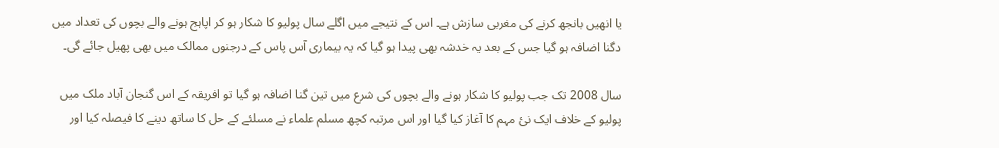يا انھيں بانجھ کرنے کی مغربی سازش ہے۔ اس کے نتيجے ميں اگلے سال پوليو کا شکار ہو کر اپاہج ہونے والے بچوں کی تعداد ميں دگنا اضافہ ہو گيا جس کے بعد يہ خدشہ بھی پيدا ہو گيا کہ يہ بيماری آس پاس کے درجنوں ممالک ميں بھی پھيل جائے گی۔

سال 2008 تک جب پوليو کا شکار ہونے والے بچوں کی شرع ميں تين گنا اضافہ ہو گيا تو افريقہ کے اس گنجان آباد ملک ميں پوليو کے خلاف ايک نئ مہم کا آغاز کيا گيا اور اس مرتبہ کچھ مسلم علماء نے مسلئے کے حل کا ساتھ دينے کا فيصلہ کيا اور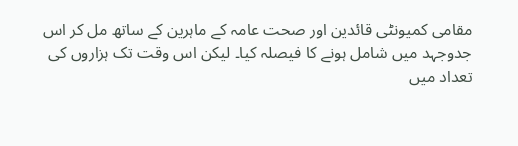مقامی کميونٹی قائدين اور صحت عامہ کے ماہرين کے ساتھ مل کر اس جدوجہد ميں شامل ہونے کا فيصلہ کيا۔ ليکن اس وقت تک ہزاروں کی تعداد ميں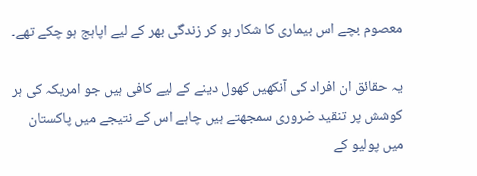معصوم بچے اس بيماری کا شکار ہو کر زندگی بھر کے لیے اپاہج ہو چکے تھے۔

يہ حقائق ان افراد کی آنکھيں کھول دينے کے لیے کافی ہيں جو امريکہ کی ہر کوشش پر تنقيد ضروری سمجھتے ہيں چاہے اس کے نتيجے ميں پاکستان ميں پوليو کے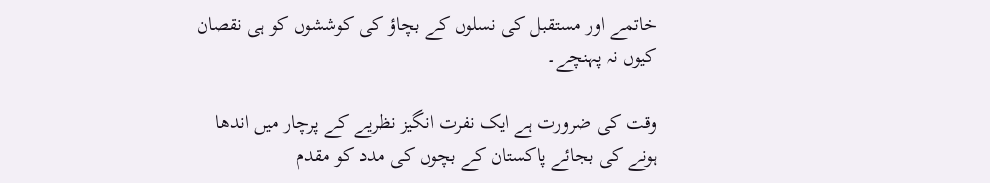خاتمے اور مستقبل کی نسلوں کے بچاؤ کی کوششوں کو ہی نقصان کيوں نہ پہنچے۔

وقت کی ضرورت ہے ايک نفرت انگيز نظريے کے پرچار ميں اندھا ہونے کی بجائے پاکستان کے بچوں کی مدد کو مقدم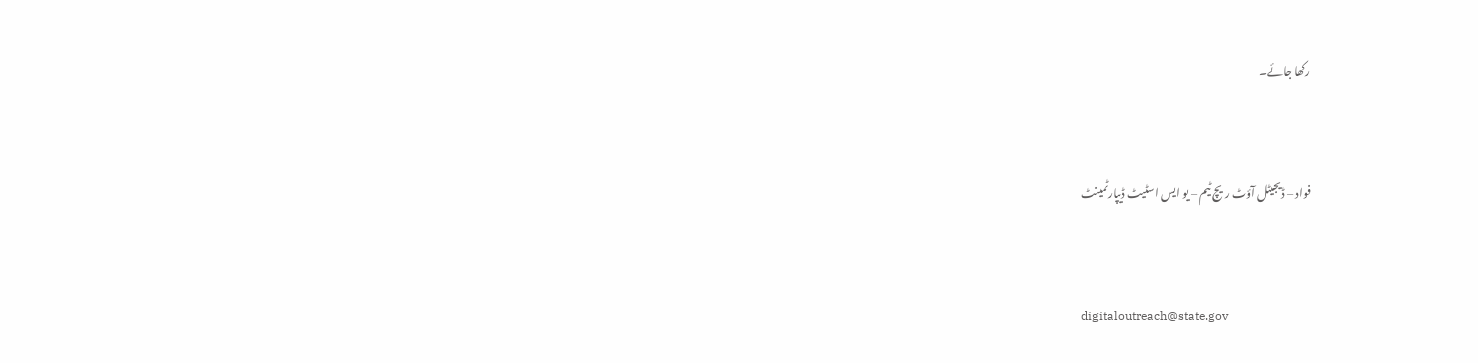رکھا جائے۔


فواد – ڈيجيٹل آؤٹ ريچ ٹيم – يو ايس اسٹيٹ ڈيپارٹمينٹ


digitaloutreach@state.gov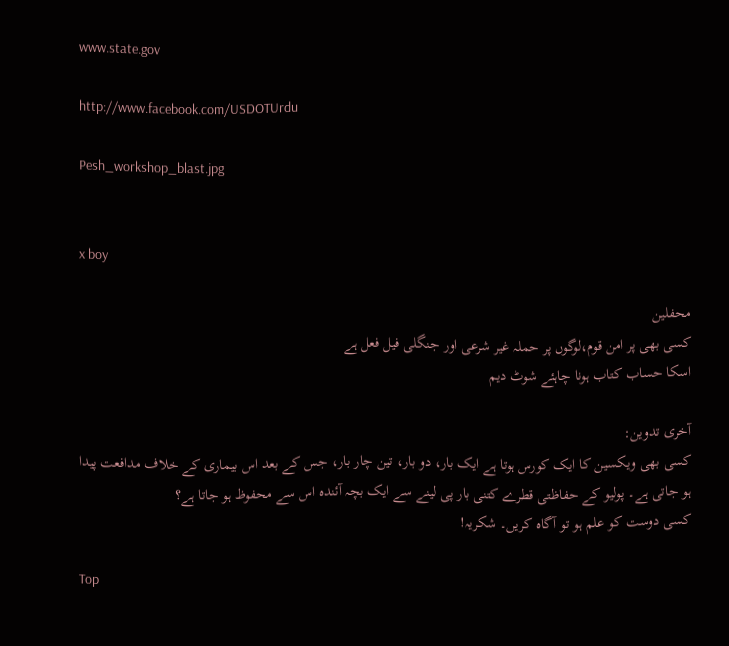www.state.gov

http://www.facebook.com/USDOTUrdu

Pesh_workshop_blast.jpg


x boy

محفلین
کسی بھی پر امن قوم،لوگوں پر حملہ غیر شرعی اور جنگلی فیل فعل ہے
اسکا حساب کتاب ہونا چاہئے شوٹ دیم

آخری تدوین:
کسی بھی ویکسین کا ایک کورس ہوتا ہے ایک بار، دو بار، تین چار بار، جس کے بعد اس بیماری کے خلاف مدافعت پیدا ہو جاتی ہے۔ پولیو کے حفاظتی قطرے کتنی بار پی لینے سے ایک بچہ آئندہ اس سے محفوظ ہو جاتا ہے؟
کسی دوست کو علم ہو تو آگاہ کریں۔ شکریہ!

Top